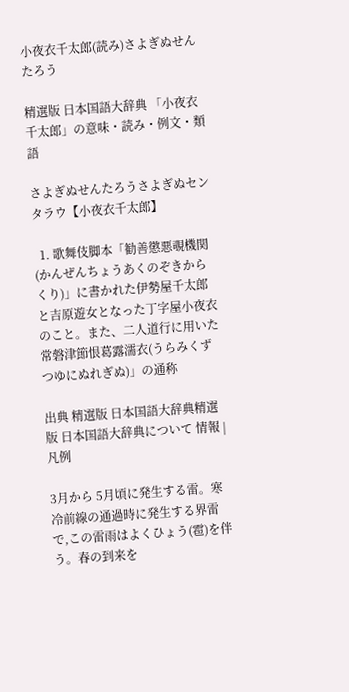小夜衣千太郎(読み)さよぎぬせんたろう

精選版 日本国語大辞典 「小夜衣千太郎」の意味・読み・例文・類語

さよぎぬせんたろうさよぎぬセンタラウ【小夜衣千太郎】

  1. 歌舞伎脚本「勧善懲悪覗機関(かんぜんちょうあくのぞきからくり)」に書かれた伊勢屋千太郎と吉原遊女となった丁字屋小夜衣のこと。また、二人道行に用いた常磐津節恨葛露濡衣(うらみくずつゆにぬれぎぬ)」の通称

出典 精選版 日本国語大辞典精選版 日本国語大辞典について 情報 | 凡例

3月から 5月頃に発生する雷。寒冷前線の通過時に発生する界雷で,この雷雨はよくひょう(雹)を伴う。春の到来を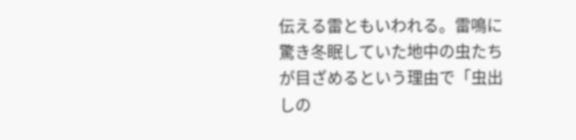伝える雷ともいわれる。雷鳴に驚き冬眠していた地中の虫たちが目ざめるという理由で「虫出しの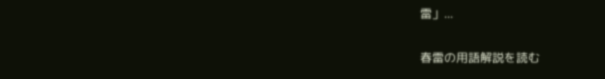雷」...

春雷の用語解説を読む